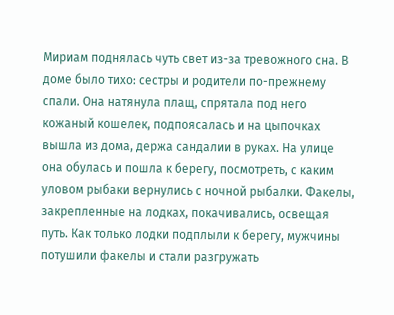Мириам поднялась чуть свет из-за тревожного сна. В доме было тихо: сестры и родители по-прежнему спали. Она натянула плащ, спрятала под него кожаный кошелек, подпоясалась и на цыпочках вышла из дома, держа сандалии в руках. На улице она обулась и пошла к берегу, посмотреть, с каким уловом рыбаки вернулись с ночной рыбалки. Факелы, закрепленные на лодках, покачивались, освещая путь. Как только лодки подплыли к берегу, мужчины потушили факелы и стали разгружать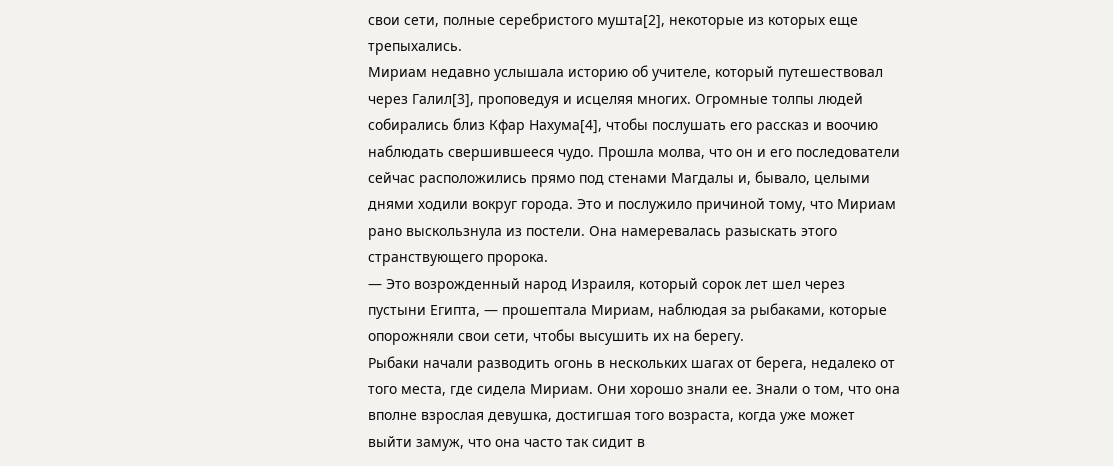свои сети, полные серебристого мушта[2], некоторые из которых еще трепыхались.
Мириам недавно услышала историю об учителе, который путешествовал через Галил[3], проповедуя и исцеляя многих. Огромные толпы людей собирались близ Кфар Нахума[4], чтобы послушать его рассказ и воочию наблюдать свершившееся чудо. Прошла молва, что он и его последователи сейчас расположились прямо под стенами Магдалы и, бывало, целыми днями ходили вокруг города. Это и послужило причиной тому, что Мириам рано выскользнула из постели. Она намеревалась разыскать этого странствующего пророка.
— Это возрожденный народ Израиля, который сорок лет шел через пустыни Египта, — прошептала Мириам, наблюдая за рыбаками, которые опорожняли свои сети, чтобы высушить их на берегу.
Рыбаки начали разводить огонь в нескольких шагах от берега, недалеко от того места, где сидела Мириам. Они хорошо знали ее. Знали о том, что она вполне взрослая девушка, достигшая того возраста, когда уже может выйти замуж, что она часто так сидит в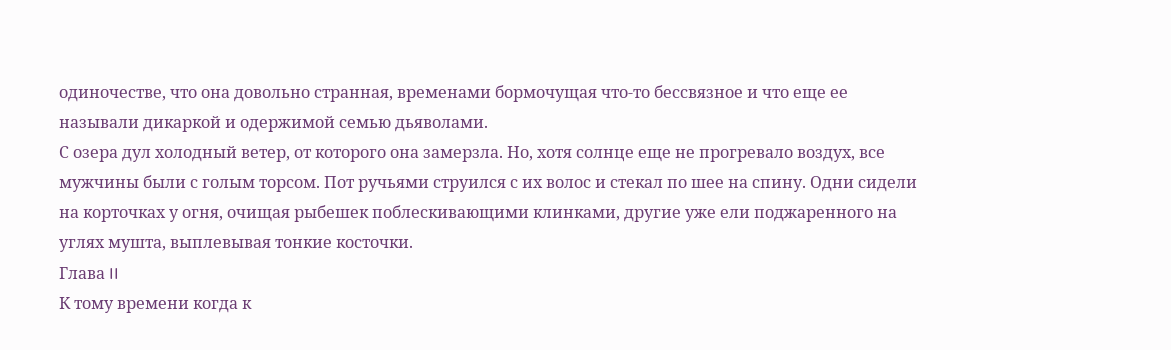одиночестве, что она довольно странная, временами бормочущая что-то бессвязное и что еще ее называли дикаркой и одержимой семью дьяволами.
С озера дул холодный ветер, от которого она замерзла. Но, хотя солнце еще не прогревало воздух, все мужчины были с голым торсом. Пот ручьями струился с их волос и стекал по шее на спину. Одни сидели на корточках у огня, очищая рыбешек поблескивающими клинками, другие уже ели поджаренного на углях мушта, выплевывая тонкие косточки.
Глава II
К тому времени когда к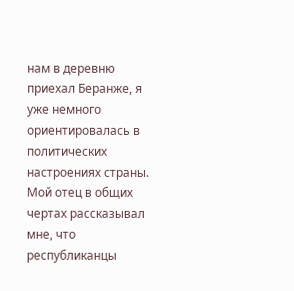нам в деревню приехал Беранже, я уже немного ориентировалась в политических настроениях страны. Мой отец в общих чертах рассказывал мне, что республиканцы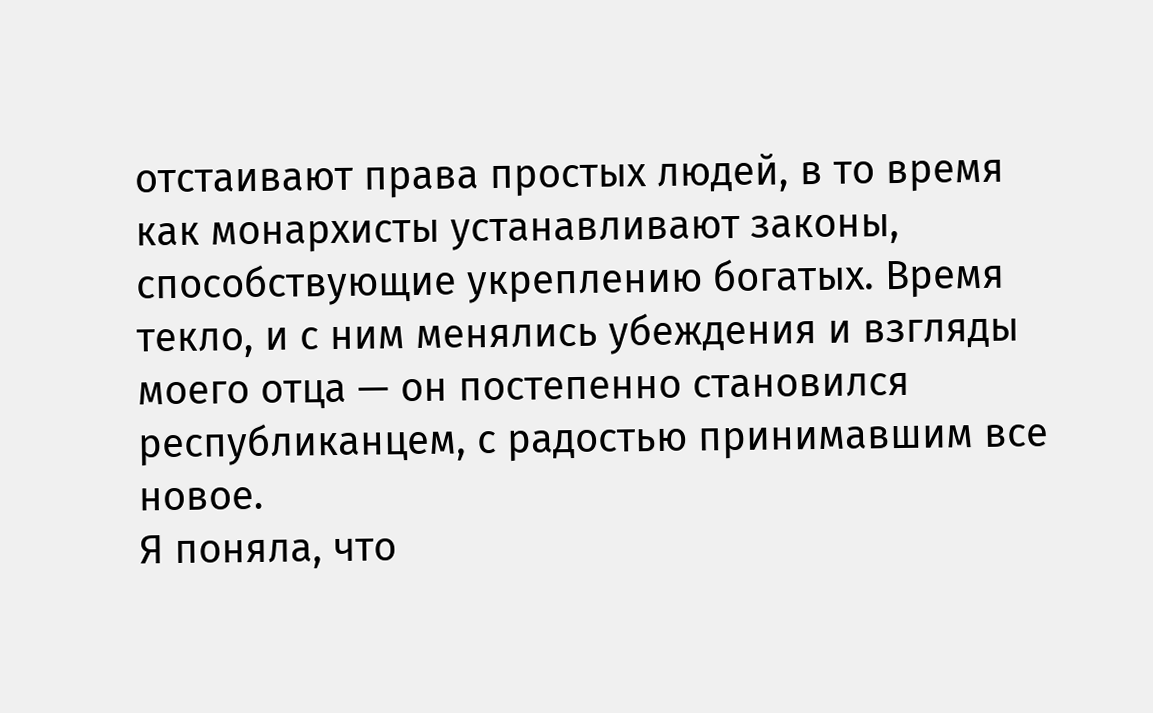отстаивают права простых людей, в то время как монархисты устанавливают законы, способствующие укреплению богатых. Время текло, и с ним менялись убеждения и взгляды моего отца — он постепенно становился республиканцем, с радостью принимавшим все новое.
Я поняла, что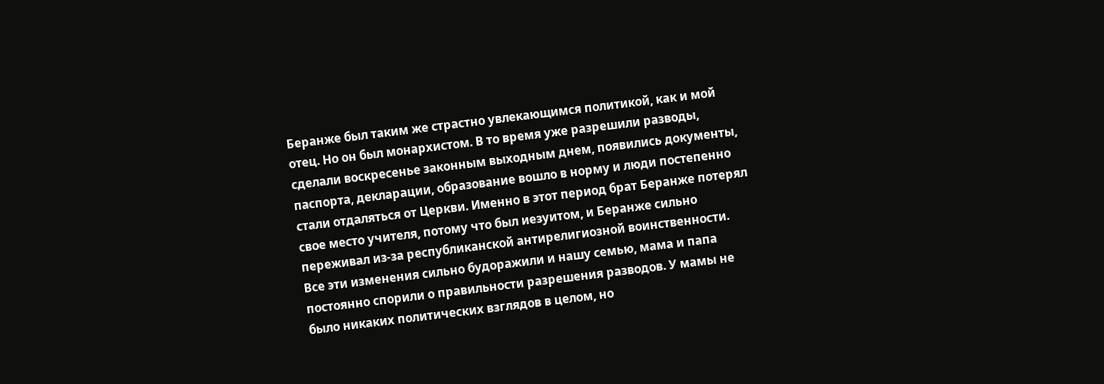Беранже был таким же страстно увлекающимся политикой, как и мой отец. Но он был монархистом. В то время уже разрешили разводы, сделали воскресенье законным выходным днем, появились документы, паспорта, декларации, образование вошло в норму и люди постепенно стали отдаляться от Церкви. Именно в этот период брат Беранже потерял свое место учителя, потому что был иезуитом, и Беранже сильно переживал из-за республиканской антирелигиозной воинственности.
Все эти изменения сильно будоражили и нашу семью, мама и папа постоянно спорили о правильности разрешения разводов. У мамы не было никаких политических взглядов в целом, но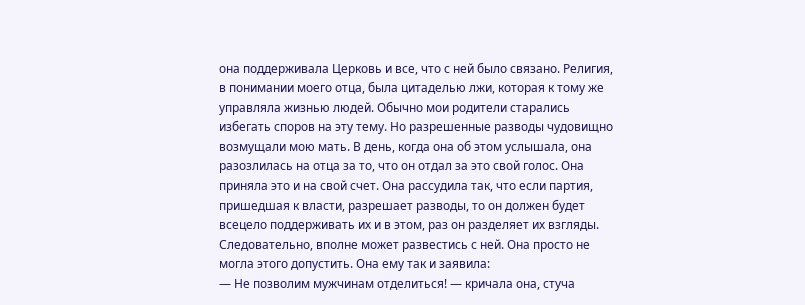она поддерживала Церковь и все, что с ней было связано. Религия, в понимании моего отца, была цитаделью лжи, которая к тому же управляла жизнью людей. Обычно мои родители старались избегать споров на эту тему. Но разрешенные разводы чудовищно возмущали мою мать. В день, когда она об этом услышала, она разозлилась на отца за то, что он отдал за это свой голос. Она приняла это и на свой счет. Она рассудила так, что если партия, пришедшая к власти, разрешает разводы, то он должен будет всецело поддерживать их и в этом, раз он разделяет их взгляды. Следовательно, вполне может развестись с ней. Она просто не могла этого допустить. Она ему так и заявила:
— Не позволим мужчинам отделиться! — кричала она, стуча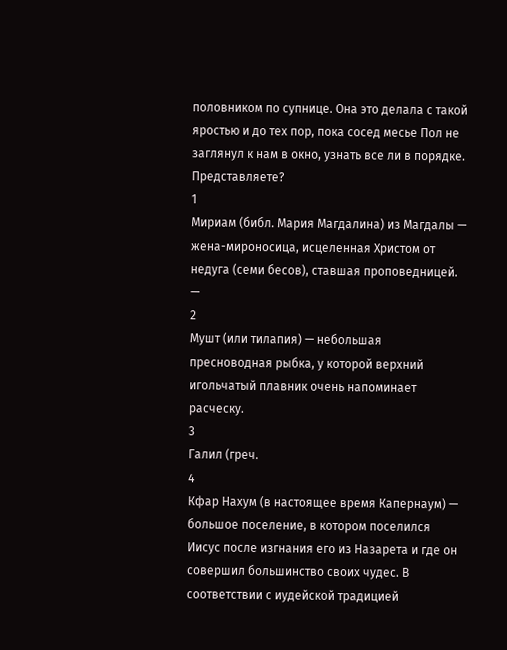половником по супнице. Она это делала с такой яростью и до тех пор, пока сосед месье Пол не заглянул к нам в окно, узнать все ли в порядке. Представляете?
1
Мириам (библ. Мария Магдалина) из Магдалы — жена-мироносица, исцеленная Христом от недуга (семи бесов), ставшая проповедницей. —
2
Мушт (или тилапия) — небольшая пресноводная рыбка, у которой верхний игольчатый плавник очень напоминает расческу.
3
Галил (греч.
4
Кфар Нахум (в настоящее время Капернаум) — большое поселение, в котором поселился Иисус после изгнания его из Назарета и где он совершил большинство своих чудес. В соответствии с иудейской традицией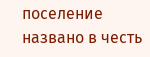поселение названо в честь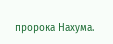пророка Нахума.